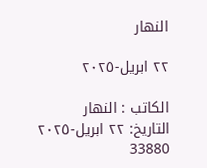النهار

٢٢ ابريل-٢٠٢٥

الكاتب : النهار
التاريخ: ٢٢ ابريل-٢٠٢٥       33880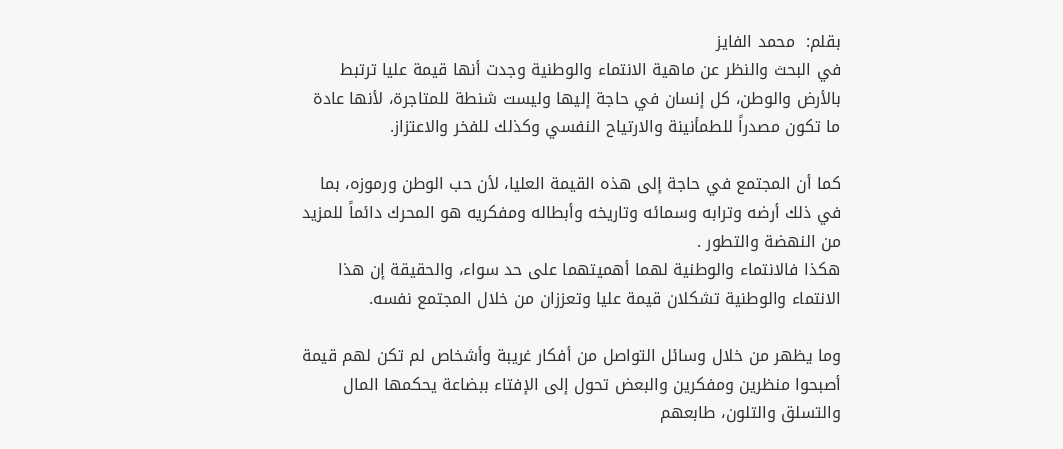بقلم:  محمد الفايز
في البحث والنظر عن ماهية الانتماء والوطنية وجدت أنها قيمة عليا ترتبط بالأرض والوطن، كل إنسان في حاجة إليها وليست شنطة للمتاجرة، لأنها عادة ما تكون مصدراً للطمأنينة والارتياح النفسي وكذلك للفخر والاعتزاز.

كما أن المجتمع في حاجة إلى هذه القيمة العليا، لأن حب الوطن ورموزه، بما في ذلك أرضه وترابه وسمائه وتاريخه وأبطاله ومفكريه هو المحرك دائماً للمزيد من النهضة والتطور .
هكذا فالانتماء والوطنية لهما أهميتهما على حد سواء، والحقيقة إن هذا الانتماء والوطنية تشكلان قيمة عليا وتعززان من خلال المجتمع نفسه.

وما يظهر من خلال وسائل التواصل من أفكار غريبة وأشخاص لم تكن لهم قيمة أصبحوا منظرين ومفكرين والبعض تحول إلى الإفتاء ببضاعة يحكمها المال والتسلق والتلون، طابعهم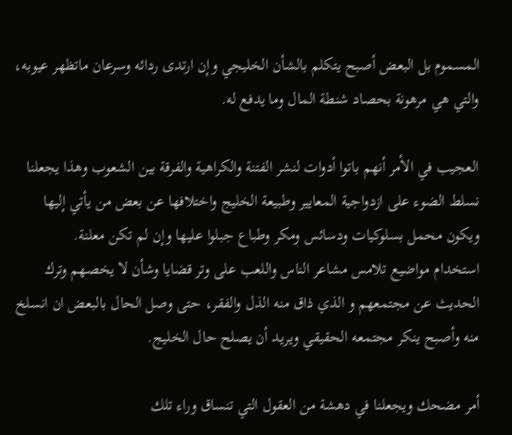المسموم بل البعض أصبح يتكلم بالشأن الخليجي وإن ارتدى ردائه وسرعان ماتظهر عيوبه،  والتي هي مرهونة بحصاد شنطة المال وما يدفع له.

العجيب في الأمر أنهم باتوا أدوات لنشر الفتنة والكراهية والفرقة بين الشعوب وهذا يجعلنا نسلط الضوء على ازدواجية المعايير وطبيعة الخليج واختلافها عن بعض من يأتي إليها ويكون محمل بسلوكيات ودسائس ومكر وطباع جبلوا عليها وإن لم تكن معلنة.
استخدام مواضيع تلامس مشاعر الناس واللعب على وتر قضايا وشأن لا يخصهم وترك الحديث عن مجتمعهم و الذي ذاق منه الذل والفقر، حتى وصل الحال بالبعض ان انسلخ منه وأصبح ينكر مجتمعه الحقيقي ويريد أن يصلح حال الخليج.

أمر مضحك ويجعلنا في دهشة من العقول التي تنساق وراء تلك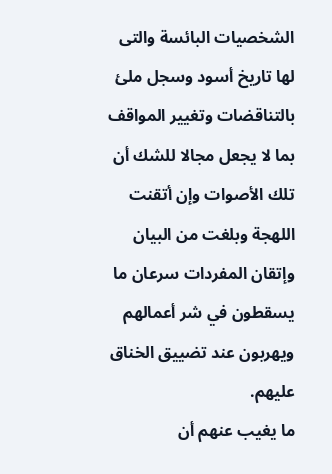الشخصيات البائسة والتى لها تاريخ أسود وسجل ملئ بالتناقضات وتغيير المواقف بما لا يجعل مجالا للشك أن تلك الأصوات وإن أتقنت اللهجة وبلغت من البيان وإتقان المفردات سرعان ما يسقطون في شر أعمالهم ويهربون عند تضييق الخناق عليهم.
ما يغيب عنهم أن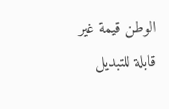الوطن قيمة غير قابلة للتبديل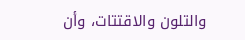والتلون والاقتتات، وأن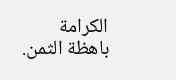الكرامة باهظة الثمن.